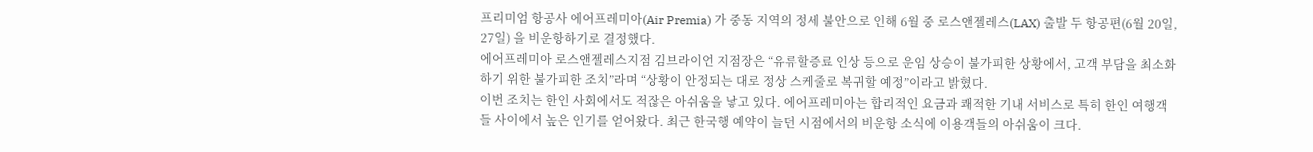프리미엄 항공사 에어프레미아(Air Premia) 가 중동 지역의 정세 불안으로 인해 6월 중 로스앤젤레스(LAX) 출발 두 항공편(6월 20일, 27일) 을 비운항하기로 결정했다.
에어프레미아 로스앤젤레스지점 김브라이언 지점장은 “유류할증료 인상 등으로 운임 상승이 불가피한 상황에서, 고객 부담을 최소화하기 위한 불가피한 조치”라며 “상황이 안정되는 대로 정상 스케줄로 복귀할 예정”이라고 밝혔다.
이번 조치는 한인 사회에서도 적잖은 아쉬움을 낳고 있다. 에어프레미아는 합리적인 요금과 쾌적한 기내 서비스로 특히 한인 여행객들 사이에서 높은 인기를 얻어왔다. 최근 한국행 예약이 늘던 시점에서의 비운항 소식에 이용객들의 아쉬움이 크다.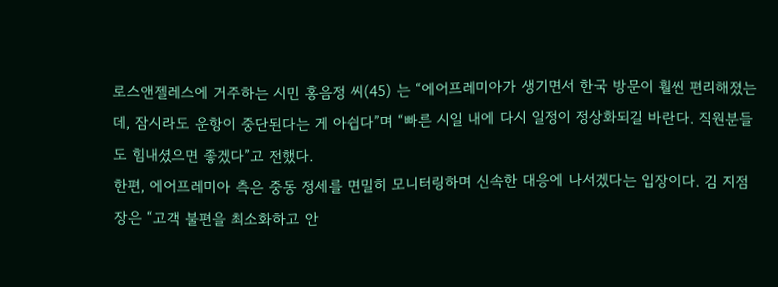로스앤젤레스에 거주하는 시민 홍음정 씨(45) 는 “에어프레미아가 생기면서 한국 방문이 훨씬 편리해졌는데, 잠시라도 운항이 중단된다는 게 아쉽다”며 “빠른 시일 내에 다시 일정이 정상화되길 바란다. 직원분들도 힘내셨으면 좋겠다”고 전했다.
한편, 에어프레미아 측은 중동 정세를 면밀히 모니터링하며 신속한 대응에 나서겠다는 입장이다. 김 지점장은 “고객 불편을 최소화하고 안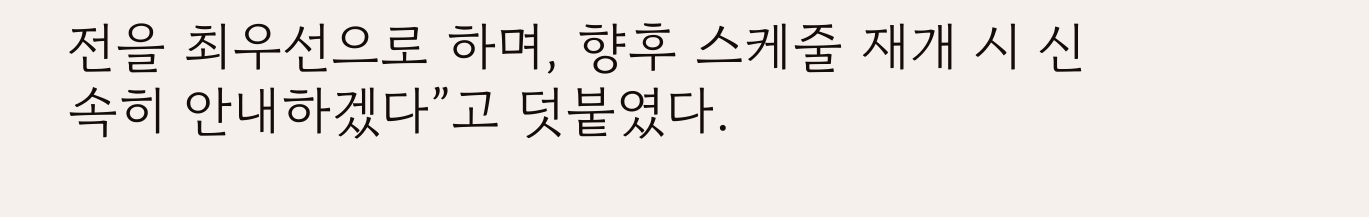전을 최우선으로 하며, 향후 스케줄 재개 시 신속히 안내하겠다”고 덧붙였다.